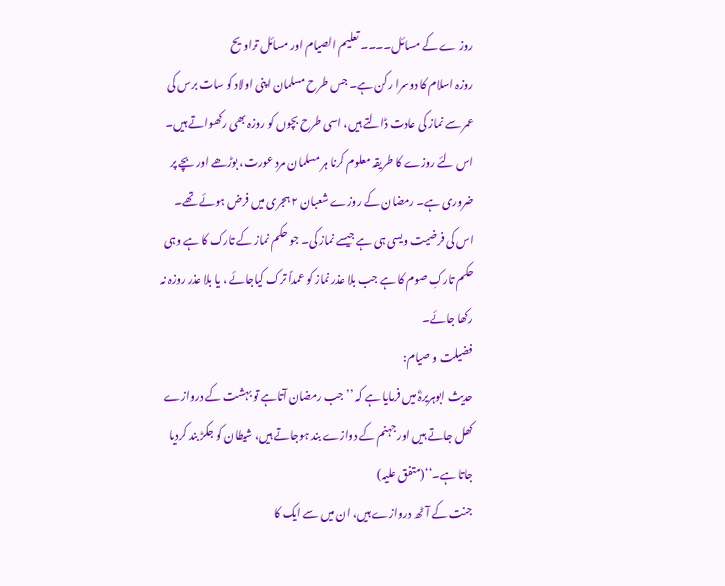روز ے کے مسائل۔۔۔۔ تعلیم الصیام اور مسائل تراویح
روزہ اسلام کا دوسرا رکن ہے۔ جس طرح مسلمان اپنی اولاد کو سات برس کی عمر سے نماز کی عادت ڈالتے ہیں، اسی طرح بچوں کو روزہ بھی رکھواتے ہیں۔ اس لئے روزے کا طریقہ معلوم کرنا ہر مسلمان مرد عورت، بوڑھے اور بچے پر ضروری ہے۔ رمضان کے روزے شعبان ۲ ہجری میں فرض ہوئے تھے۔ اس کی فرضیت ویسی ہی ہے جیسے نماز کی۔ جو حکم نماز کے تارک کا ہے وہی حکم تارکِ صوم کا ہے جب بلا عذر نماز کو عمداً ترک کیاجائے ، یا بلا عذر روزہ نہ رکھا جائے۔
فضیلت و صیام:
حدیث ابوہریرہؓ میں فرمایا ہے کہ ’’جب رمضان آتاہے تو بہشت کے دروازے کھل جاتے ہیں اور جہنم کے دوازے بند ہوجاتے ہیں، شیطان کو جکڑ بند کردیا جاتا ہے۔‘‘(متفق علیہ)
جنت کے آٹھ دروازے ہیں، ان میں سے ایک کا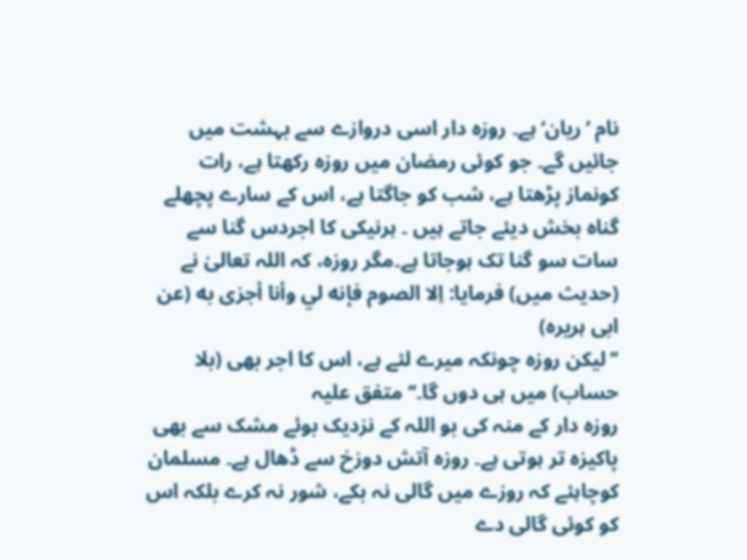نام ’ریان‘ ہے۔ روزہ دار اسی دروازے سے بہشت میں جائیں گے۔ جو کوئی رمضان میں روزہ رکھتا ہے، رات کونماز پڑھتا ہے، شب کو جاگتا ہے، اس کے سارے پچھلے گناہ بخش دیئے جاتے ہیں ۔ ہرنیکی کا اجردس گنا سے سات سو گنا تک ہوجاتا ہے۔مگر روزہ، کہ اللہ تعالیٰ نے (حدیث میں) فرمایا: اِلا الصوم فإنه لي وأنا أجزی به (عن ابی ہریرہ)
’’لیکن روزہ چونکہ میرے لئے ہے، اس کا اجر بھی (بلا حساب) میں ہی دوں گا۔‘‘ متفق علیہ
روزہ دار کے منہ کی بو اللہ کے نزدیک بوئے مشک سے بھی پاکیزہ تر ہوتی ہے۔ روزہ آتش دوزخ سے ڈھال ہے۔ مسلمان کوچاہئے کہ روزے میں گالی نہ بکے، شور نہ کرے بلکہ اس کو کوئی گالی دے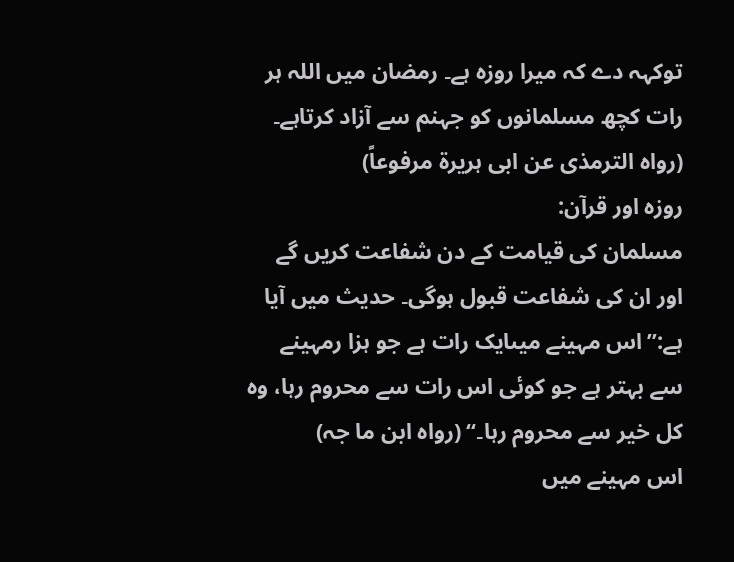توکہہ دے کہ میرا روزہ ہے۔ رمضان میں اللہ ہر رات کچھ مسلمانوں کو جہنم سے آزاد کرتاہے۔ (رواہ الترمذی عن ابی ہریرۃ مرفوعاً)
روزہ اور قرآن:
مسلمان کی قیامت کے دن شفاعت کریں گے اور ان کی شفاعت قبول ہوگی۔ حدیث میں آیا ہے:’’اس مہینے میںایک رات ہے جو ہزا رمہینے سے بہتر ہے جو کوئی اس رات سے محروم رہا، وہ کل خیر سے محروم رہا۔‘‘ (رواہ ابن ما جہ)
اس مہینے میں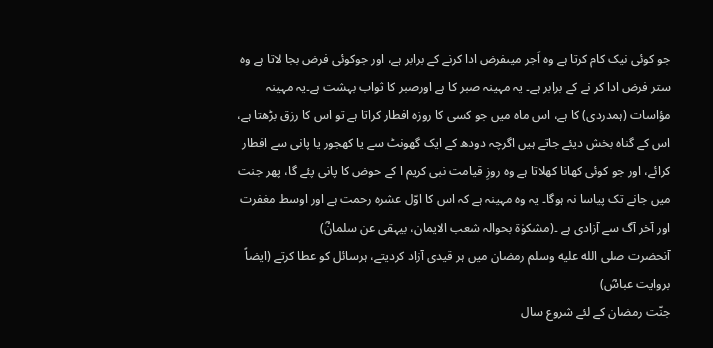جو کوئی نیک کام کرتا ہے وہ اَجر میںفرض ادا کرنے کے برابر ہے، اور جوکوئی فرض بجا لاتا ہے وہ ستر فرض ادا کر نے کے برابر ہے۔ یہ مہینہ صبر کا ہے اورصبر کا ثواب بہشت ہے۔یہ مہینہ مؤاسات (ہمدردی) کا ہے، اس ماہ میں جو کسی کا روزہ افطار کراتا ہے تو اس کا رزق بڑھتا ہے، اس کے گناہ بخش دیئے جاتے ہیں اگرچہ دودھ کے ایک گھونٹ سے یا کھجور یا پانی سے افطار کرائے، اور جو کوئی کھانا کھلاتا ہے وہ روزِ قیامت نبی کریم ا کے حوض کا پانی پئے گا، پھر جنت میں جانے تک پیاسا نہ ہوگا۔ یہ وہ مہینہ ہے کہ اس کا اوّل عشرہ رحمت ہے اور اوسط مغفرت اور آخر آگ سے آزادی ہے ۔(مشکوٰۃ بحوالہ شعب الایمان، بیہقی عن سلمانؓ)
آنحضرت صلى الله عليه وسلم رمضان میں ہر قیدی آزاد کردیتے، ہرسائل کو عطا کرتے (ایضاً بروایت عباسؓ)
جنّت رمضان کے لئے شروع سال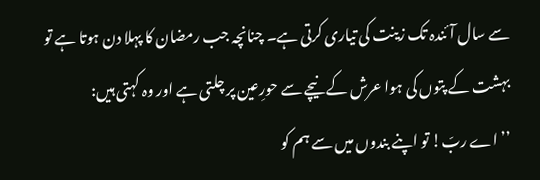سے سال آئندہ تک زینت کی تیاری کرتی ہے۔ چنانچہ جب رمضان کا پہلا دن ہوتا ہے تو بہشت کے پتوں کی ہوا عرش کے نیچے سے حورِعین پر چلتی ہے اور وہ کہتی ہیں:
’’اے ربّ! تو اپنے بندوں میں سے ہم کو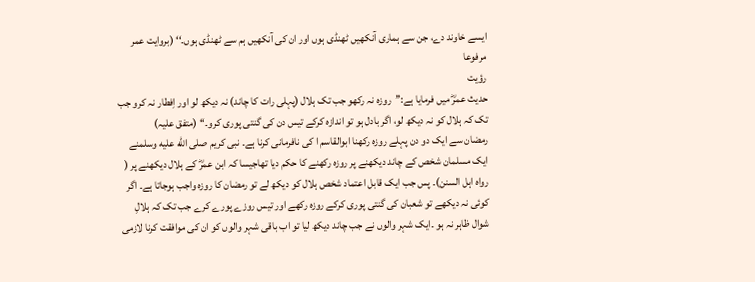ایسے خاوند دے، جن سے ہماری آنکھیں ٹھنڈی ہوں اور ان کی آنکھیں ہم سے ٹھنڈی ہوں۔‘‘ (بروایت عمر مرفوعا
رؤیت
حدیث عمرؓ میں فرمایا ہے:’’روزہ نہ رکھو جب تک ہلال (پہلی رات کا چاند) نہ دیکھ لو اور اِفطار نہ کرو جب تک کہ ہلال کو نہ دیکھ لو، اگر بادل ہو تو اندازہ کرکے تیس دن کی گنتی پوری کرو۔‘‘ (متفق علیہ)
رمضان سے ایک دو دن پہلے روزہ رکھنا ابوالقاسم ا کی نافرمانی کرنا ہے۔ نبی کریم صلى الله عليه وسلمنے ایک مسلمان شخص کے چاند دیکھنے پر روزہ رکھنے کا حکم دیا تھاجیسا کہ ابن عمرؓ کے ہلال دیکھنے پر ( رواہ اہل السنن)۔ پس جب ایک قابل اعتماد شخص ہلال کو دیکھ لے تو رمضان کا روزہ واجب ہوجاتا ہے۔ اگر کوئی نہ دیکھے تو شعبان کی گنتی پوری کرکے روزہ رکھے اور تیس روزے پورے کرے جب تک کہ ہلالِ شوال ظاہر نہ ہو ۔ایک شہر والوں نے جب چاند دیکھ لیا تو اب باقی شہر والوں کو ان کی موافقت کرنا لازمی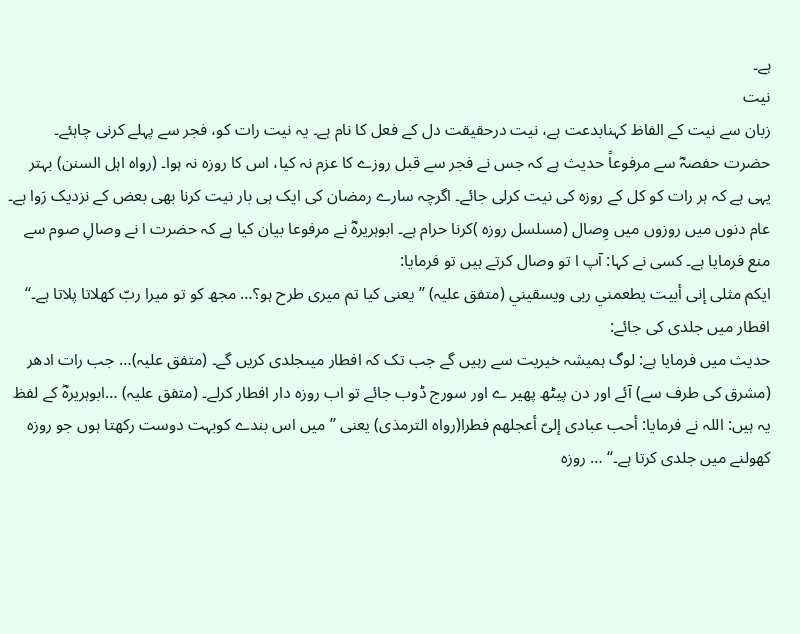ہے۔
نیت
زبان سے نیت کے الفاظ کہنابدعت ہے، نیت درحقیقت دل کے فعل کا نام ہے۔ یہ نیت رات کو، فجر سے پہلے کرنی چاہئے۔ حضرت حفصہؓ سے مرفوعاً حدیث ہے کہ جس نے فجر سے قبل روزے کا عزم نہ کیا، اس کا روزہ نہ ہوا۔ (رواہ اہل السنن) بہتر یہی ہے کہ ہر رات کو کل کے روزہ کی نیت کرلی جائے۔ اگرچہ سارے رمضان کی ایک ہی بار نیت کرنا بھی بعض کے نزدیک رَوا ہے۔ عام دنوں میں روزوں میں وِصال (مسلسل روزہ )کرنا حرام ہے۔ ابوہریرہؓ نے مرفوعا بیان کیا ہے کہ حضرت ا نے وصالِ صوم سے منع فرمایا ہے۔ کسی نے کہا: آپ ا تو وصال کرتے ہیں تو فرمایا:
ايكم مثلی إنی أبيت يطعمني ربی ويسقيني (متفق علیہ) ’’یعنی کیا تم میری طرح ہو؟… مجھ کو تو میرا ربّ کھلاتا پلاتا ہے۔‘‘
افطار میں جلدی کی جائے:
حدیث میں فرمایا ہے: لوگ ہمیشہ خیریت سے رہیں گے جب تک کہ افطار میںجلدی کریں گے۔ (متفق علیہ)… جب رات ادھر (مشرق کی طرف سے) آئے اور دن پیٹھ پھیر ے اور سورج ڈوب جائے تو اب روزہ دار افطار کرلے۔ (متفق علیہ) …ابوہریرہؓ کے لفظ یہ ہیں: اللہ نے فرمایا: أحب عبادی إلیّ أعجلھم فطرا(رواہ الترمذی) یعنی ’’میں اس بندے کوبہت دوست رکھتا ہوں جو روزہ کھولنے میں جلدی کرتا ہے۔‘‘ … روزہ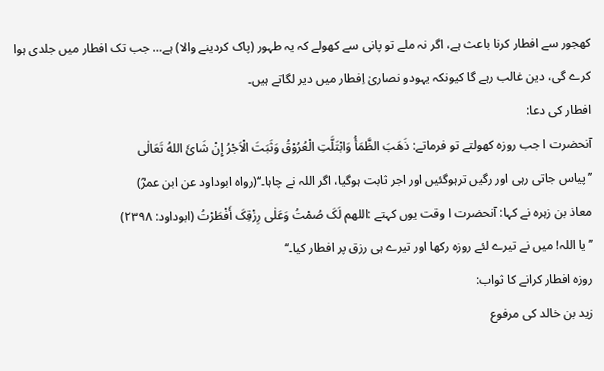کھجور سے افطار کرنا باعث ہے، اگر نہ ملے تو پانی سے کھولے کہ یہ طہور (پاک کردینے والا) ہے… جب تک افطار میں جلدی ہوا کرے گی، دین غالب رہے گا کیونکہ یہودو نصاریٰ اِفطار میں دیر لگاتے ہیں۔
افطار کی دعا:
آنحضرت ا جب روزہ کھولتے تو فرماتے: ذَھَبَ الظَّمَأُ وَابْتَلَّتِ الْعُرُوْقُ وَثَبَتَ الْاَجْرُ إِنْ شَائَ اللهُ تَعَالٰی
’’پیاس جاتی رہی اور رگیں ترہوگئیں اور اجر ثابت ہوگیا، اگر اللہ نے چاہا۔‘‘(رواہ ابوداود عن ابن عمرؓ)
معاذ بن زہرہ نے کہا: آنحضرت ا وقت یوں کہتے :اللهم لَکَ صُمْتُ وَعَلٰی رِزْقِکَ أَفْطَرْتُ (ابوداود: ۲۳۹۸)
’’یا اللہ! میں نے تیرے لئے روزہ رکھا اور تیرے ہی رزق پر افطار کیا۔‘‘
روزہ افطار کرانے کا ثواب:
زید بن خالد کی مرفوع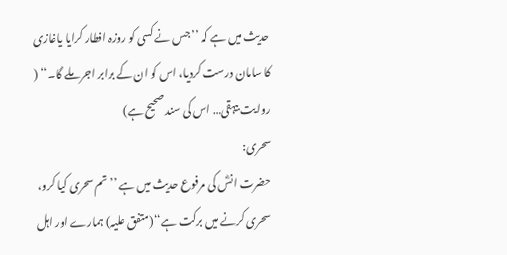حدیث میں ہے کہ ’’جس نے کسی کو روزہ افطار کرایا یاغازی کا سامان درست کردیا، اس کو ان کے برابر اجر ملے گا۔‘‘ ( روایت بیہقی… اس کی سند صحیح ہے)
سحری:
حضرت انسؓ کی مرفوع حدیث میں ہے ’’تم سحری کیا کرو، سحری کرنے میں برکت ہے‘‘(متفق علیہ) ہمارے اور اہل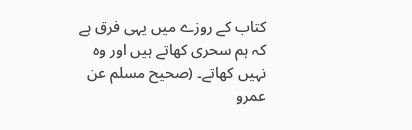کتاب کے روزے میں یہی فرق ہے کہ ہم سحری کھاتے ہیں اور وہ نہیں کھاتے۔ (صحیح مسلم عن عمرو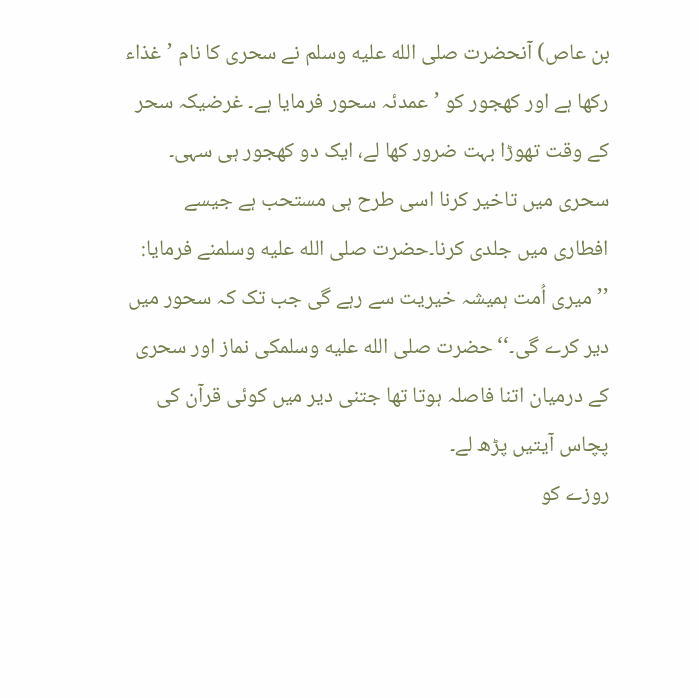بن عاص) آنحضرت صلى الله عليه وسلم نے سحری کا نام ’غذاء رکھا ہے اور کھجور کو ’عمدئہ سحور فرمایا ہے۔ غرضیکہ سحر کے وقت تھوڑا بہت ضرور کھا لے، ایک دو کھجور ہی سہی۔ سحری میں تاخیر کرنا اسی طرح ہی مستحب ہے جیسے افطاری میں جلدی کرنا۔حضرت صلى الله عليه وسلمنے فرمایا: ’’میری اُمت ہمیشہ خیریت سے رہے گی جب تک کہ سحور میں دیر کرے گی۔‘‘ حضرت صلى الله عليه وسلمکی نماز اور سحری کے درمیان اتنا فاصلہ ہوتا تھا جتنی دیر میں کوئی قرآن کی پچاس آیتیں پڑھ لے۔
روزے کو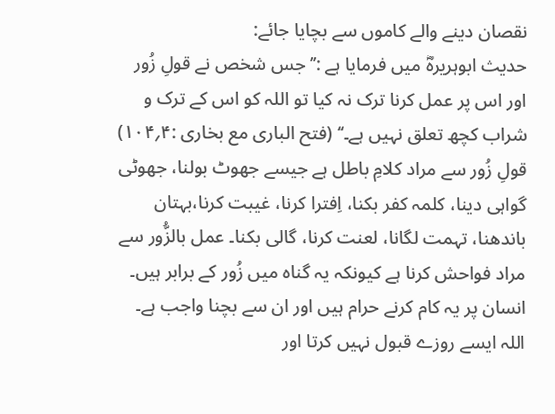نقصان دینے والے کاموں سے بچایا جائے:
حدیث ابوہریرہؓ میں فرمایا ہے :’’جس شخص نے قولِ زُور اور اس پر عمل کرنا ترک نہ کیا تو اللہ کو اس کے ترک و شراب کچھ تعلق نہیں ہے۔‘‘ (فتح الباری مع بخاری :۴؍۱۰۴)
قولِ زُور سے مراد کلامِ باطل ہے جیسے جھوٹ بولنا، جھوٹی گواہی دینا، کلمہ کفر بکنا، اِفترا کرنا، غیبت کرنا،بہتان باندھنا، تہمت لگانا، لعنت کرنا، گالی بکنا۔ عمل بالزُّور سے مراد فواحش کرنا ہے کیونکہ یہ گناہ میں زُور کے برابر ہیں۔ انسان پر یہ کام کرنے حرام ہیں اور ان سے بچنا واجب ہے۔ اللہ ایسے روزے قبول نہیں کرتا اور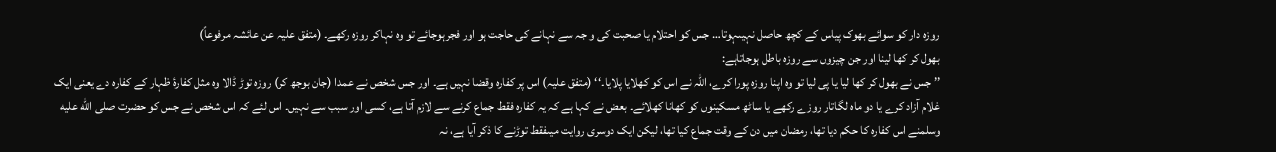روزہ دار کو سوائے بھوک پیاس کے کچھ حاصل نہیںہوتا… جس کو احتلام یا صحبت کی و جہ سے نہانے کی حاجت ہو اور فجرہوجائے تو وہ نہاکر روزہ رکھے۔ (متفق علیہ عن عائشہ مرفوعاً)
بھول کر کھا لینا اور جن چیزوں سے روزہ باطل ہوجاتاہے:
’’ جس نے بھول کر کھا لیا یا پی لیا تو وہ اپنا روزہ پورا کرے، اللہ نے اس کو کھلایا پلایا۔‘‘ (متفق علیہ) اس پر کفارہ وقضا نہیں ہے۔ اور جس شخص نے عمدا (جان بوجھ کر) روزہ توڑ ڈالا وہ مثل کفارۂ ظہار کے کفارہ دے یعنی ایک غلام آزاد کرے یا دو ماہ لگاتار روزے رکھے یا ساٹھ مسکینوں کو کھانا کھلائے۔ بعض نے کہا ہے کہ یہ کفارہ فقط جماع کرنے سے لازم آتا ہے، کسی اور سبب سے نہیں۔ اس لئے کہ اس شخص نے جس کو حضرت صلى الله عليه وسلمنے اس کفارہ کا حکم دیا تھا، رمضان میں دن کے وقت جماع کیا تھا، لیکن ایک دوسری روایت میںفقط توڑنے کا ذکر آیا ہے، نہ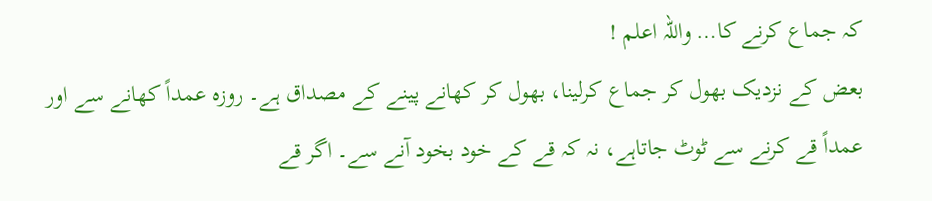کہ جماع کرنے کا… واللہ اعلم !
بعض کے نزدیک بھول کر جماع کرلینا، بھول کر کھانے پینے کے مصداق ہے۔ روزہ عمداً کھانے سے اور عمداً قے کرنے سے ٹوٹ جاتاہے، نہ کہ قے کے خود بخود آنے سے۔ اگر قے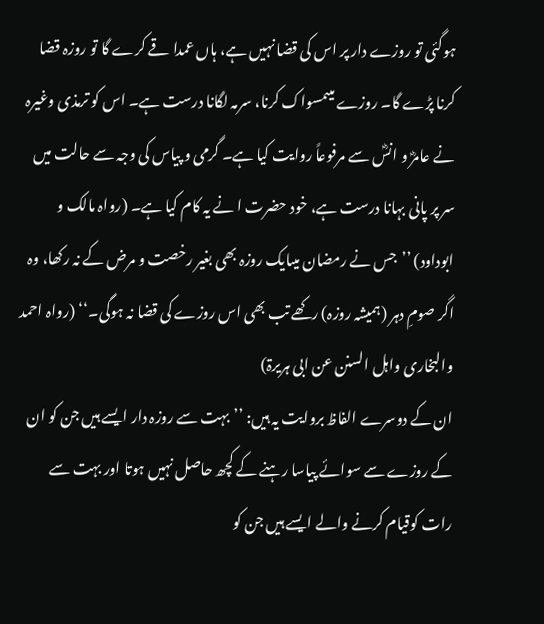ہوگئی تو روزے دار پر اس کی قضا نہیں ہے، ہاں عمدا قے کرے گا تو روزہ قضا کرنا پڑے گا۔ روزے میںمسواک کرنا، سرمہ لگانا درست ہے۔ اس کو ترمذی وغیرہ نے عامرؓ و انسؓ سے مرفوعاً روایت کیا ہے۔ گرمی و پیاس کی وجہ سے حالت میں سر پر پانی بہانا درست ہے، خود حضرت ا نے یہ کام کیا ہے۔ (رواہ مالک و ابوداود) ’’جس نے رمضان میںایک روزہ بھی بغیر رخصت و مرض کے نہ رکھا، وہ اگر صومِ دہر (ہمیشہ روزہ) رکھے تب بھی اس روزے کی قضا نہ ہوگی۔‘‘ (رواہ احمد والبخاری واہل السنن عن ابی ہریرۃ)
ان کے دوسرے الفاظ بروایت یہ ہیں: ’’بہت سے روزہ دار ایسے ہیں جن کو ان کے روزے سے سوائے پیاسا رہنے کے کچھ حاصل نہیں ہوتا اور بہت سے رات کوقیام کرنے والے ایسے ہیں جن کو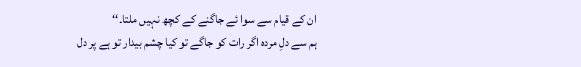ان کے قیام سے سوا ئے جاگنے کے کچھ نہیں ملتا۔‘‘
ہم سے دلِ مردہ اگر رات کو جاگے تو کیا چشم بیدار تو ہے پر دل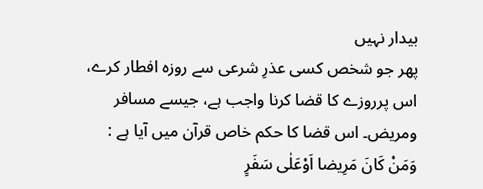بیدار نہیں
پھر جو شخص کسی عذرِ شرعی سے روزہ افطار کرے، اس پرروزے کا قضا کرنا واجب ہے، جیسے مسافر ومریض۔ اس قضا کا حکم خاص قرآن میں آیا ہے :
وَمَنْ کَانَ مَرِيضا اَوْعَلٰی سَفَرٍ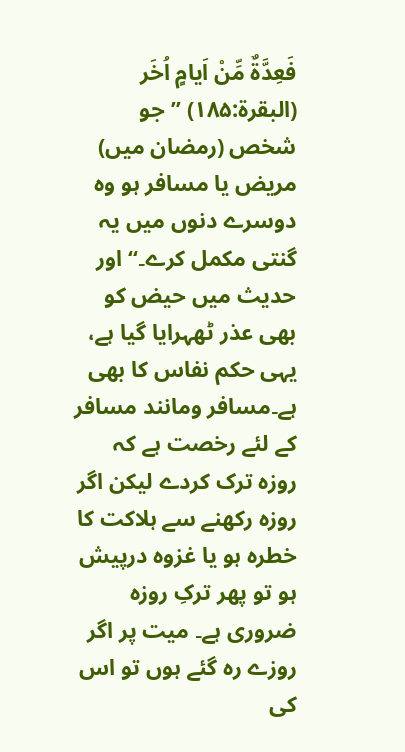فَعِدَّۃٌ مِّنْ اَيامٍ اُخَر (البقرۃ:۱۸۵) ’’جو شخص (رمضان میں) مریض یا مسافر ہو وہ دوسرے دنوں میں یہ گنتی مکمل کرے۔‘‘ اور حدیث میں حیض کو بھی عذر ٹھہرایا گیا ہے، یہی حکم نفاس کا بھی ہے۔مسافر ومانند مسافر کے لئے رخصت ہے کہ روزہ ترک کردے لیکن اگر روزہ رکھنے سے ہلاکت کا خطرہ ہو یا غزوہ درپیش ہو تو پھر ترکِ روزہ ضروری ہے۔ میت پر اگر روزے رہ گئے ہوں تو اس کی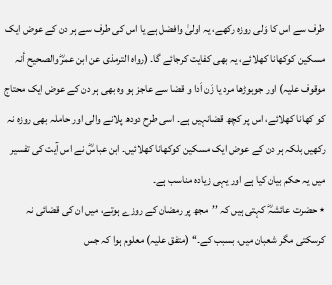طرف سے اس کا وَلی روزہ رکھے، یہ اولیٰ وافضل ہے یا اس کی طرف سے ہر دن کے عوض ایک مسکین کوکھانا کھلائے، یہ بھی کفایت کرجائے گا۔ (رواہ الترمذی عن ابن عمرؓ والصحیح أنہ موقوف علیہ) اور جوبوڑھا مرد یا زَن اَدا و قضا سے عاجز ہو وہ بھی ہر دن کے عوض ایک محتاج کو کھانا کھلائے، اس پر کچھ قضانہیں ہے۔ اسی طرح دودھ پلانے والی اور حاملہ بھی روزہ نہ رکھیں بلکہ ہر دن کے عوض ایک مسکین کوکھانا کھلائیں۔ ابن عباسؓ نے اس آیت کی تفسیر میں یہ حکم بیان کیا ہے اور یہی زیادہ مناسب ہے۔
٭ حضرت عائشہؓ کہتی ہیں کہ ’’مجھ پر رمضان کے روزے ہوتے، میں ان کی قضائی نہ کرسکتی مگر شعبان میں، بسبب کے۔‘‘ (متفق علیہ) معلوم ہوا کہ جس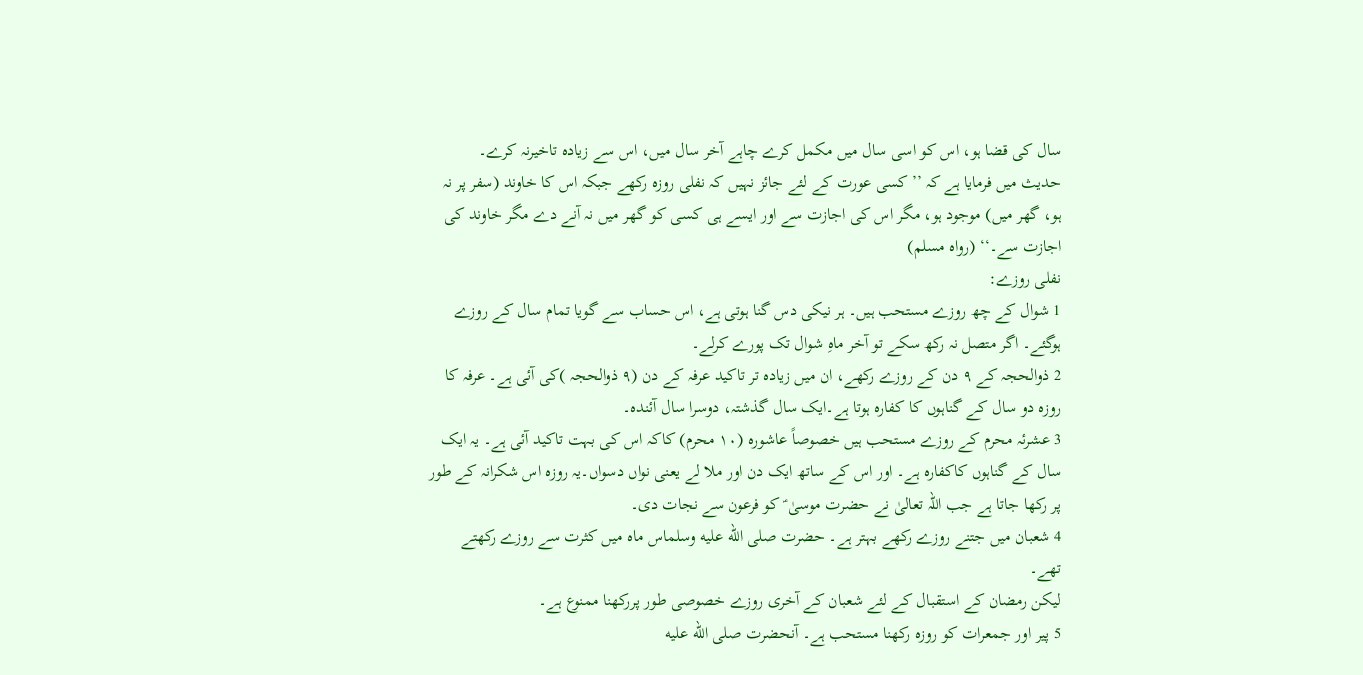سال کی قضا ہو، اس کو اسی سال میں مکمل کرے چاہے آخر سال میں، اس سے زیادہ تاخیرنہ کرے۔
حدیث میں فرمایا ہے کہ ’’کسی عورت کے لئے جائز نہیں کہ نفلی روزہ رکھے جبکہ اس کا خاوند (سفر پر نہ ہو، گھر میں) موجود ہو، مگر اس کی اجازت سے اور ایسے ہی کسی کو گھر میں نہ آنے دے مگر خاوند کی اجازت سے۔‘‘ (رواہ مسلم)
نفلی روزے:
1 شوال کے چھ روزے مستحب ہیں۔ ہر نیکی دس گنا ہوتی ہے، اس حساب سے گویا تمام سال کے روزے ہوگئے۔ اگر متصل نہ رکھ سکے تو آخر ماہِ شوال تک پورے کرلے۔
2 ذوالحجہ کے ۹ دن کے روزے رکھے، ان میں زیادہ تر تاکید عرفہ کے دن (۹ ذوالحجہ )کی آئی ہے۔ عرفہ کا روزہ دو سال کے گناہوں کا کفارہ ہوتا ہے۔ایک سال گذشتہ، دوسرا سال آئندہ۔
3 عشرئہ محرم کے روزے مستحب ہیں خصوصاً عاشورہ (۱۰ محرم) کاکہ اس کی بہت تاکید آئی ہے۔ یہ ایک سال کے گناہوں کاکفارہ ہے۔ اور اس کے ساتھ ایک دن اور ملا لے یعنی نواں دسواں۔یہ روزہ اس شکرانہ کے طور پر رکھا جاتا ہے جب اللہ تعالیٰ نے حضرت موسیٰ ؑ کو فرعون سے نجات دی۔
4 شعبان میں جتنے روزے رکھے بہتر ہے۔ حضرت صلى الله عليه وسلماس ماہ میں کثرت سے روزے رکھتے تھے۔
لیکن رمضان کے استقبال کے لئے شعبان کے آخری روزے خصوصی طور پررکھنا ممنوع ہے۔
5 پیر اور جمعرات کو روزہ رکھنا مستحب ہے۔ آنحضرت صلى الله عليه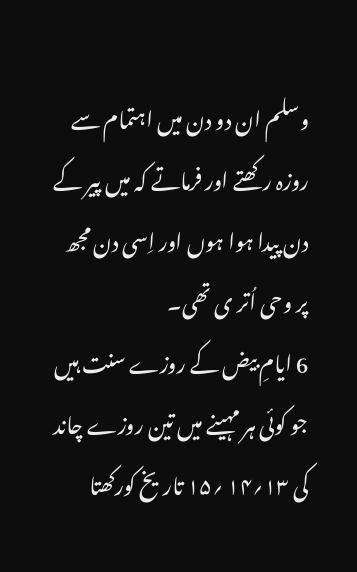وسلم ان دو دن میں اہتمام سے روزہ رکھتے اور فرماتے کہ میں پیر کے دن پیدا ہوا ہوں اور اِسی دن مجھ پر وحی اُتر ی تھی۔
6 ایامِ بیض کے روزے سنت ہیں جو کوئی ہر مہینے میں تین روزے چاند کی ۱۳؍۱۴ ؍۱۵ تاریخ کورکھتا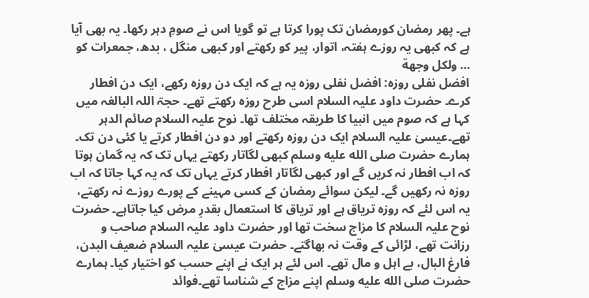ہے۔ پھر رمضان کورمضان تک پورا کرتا ہے تو گویا اس نے صومِ دہر رکھا۔ یہ بھی آیا ہے کہ کبھی یہ روزے ہفتہ، اتوار، پیر کو رکھتے اور کبھی منگل ، بدھ، جمعرات کو … ولکل وجهة
افضل نفلی روزہ: افضل نفلی روزہ یہ ہے کہ ایک دن روزہ رکھے، ایک دن افطار کرے۔ حضرت داود علیہ السلام اسی طرح روزہ رکھتے تھے۔ حجۃ اللہ البالغہ میں کہا ہے کہ صوم میں انبیا کا طریقہ مختلف تھا۔ نوح علیہ السلام صائم الدہر تھے۔عیسیٰ علیہ السلام ایک دن روزہ رکھتے اور دو دن افطار کرتے یا کئی دن تک۔ ہمارے حضرت صلى الله عليه وسلم کبھی لگاتار رکھتے یہاں تک کہ یہ گمان ہوتا کہ اب افطار نہ کریں گے اور کبھی لگاتار افطار کرتے یہاں تک کہ یہ کہا جاتا کہ اب روزہ نہ رکھیں گے۔ لیکن سوائے رمضان کے کسی مہینے کے پورے روزے نہ رکھتے، یہ اس لئے کہ روزہ تریاق ہے اور تریاق کا استعمال بقدرِ مرض کیا جاتاہے۔ حضرت نوح علیہ السلام کا مزاج سخت تھا اور حضرت داود علیہ السلام صاحب و رزانت تھے، لڑائی کے وقت نہ بھاگتے۔ حضرت عیسیٰ علیہ السلام ضعیف البدن، فارغ البال، بے اہل و مال تھے۔ اس لئے ہر ایک نے اپنے حسب کو اختیار کیا۔ ہمارے حضرت صلى الله عليه وسلم اپنے مزاج کے شناسا تھے۔فوائد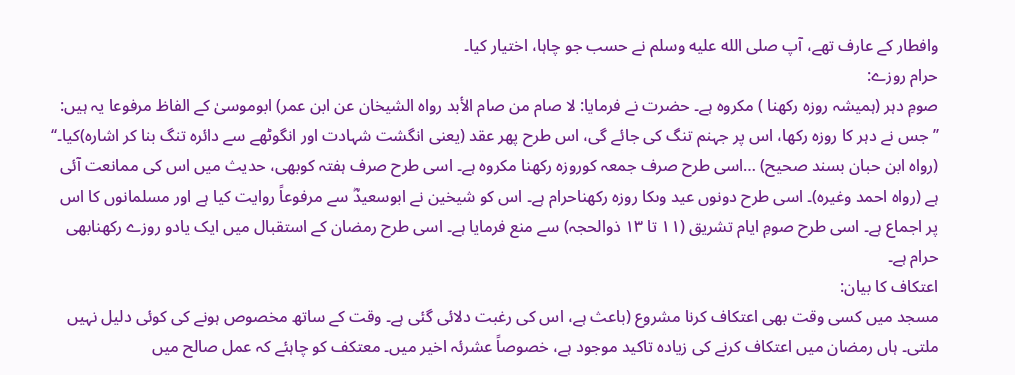وافطار کے عارف تھے، آپ صلى الله عليه وسلم نے حسب جو چاہا، اختیار کیا۔
حرام روزے:
صومِ دہر (ہمیشہ روزہ رکھنا ) مکروہ ہے۔ حضرت نے فرمایا: لا صام من صام الأبد رواہ الشیخان عن ابن عمر) ابوموسیٰ کے الفاظ مرفوعا یہ ہیں: ’’جس نے دہر کا روزہ رکھا، اس پر جہنم تنگ کی جائے گی، اس طرح پھر عقد (یعنی انگشت شہادت اور انگوٹھے سے دائرہ تنگ بنا کر اشارہ)کیا۔‘‘ (رواہ ابن حبان بسند صحیح) …اسی طرح صرف جمعہ کوروزہ رکھنا مکروہ ہے۔ اسی طرح صرف ہفتہ کوبھی، حدیث میں اس کی ممانعت آئی ہے (رواہ احمد وغیرہ)۔ اسی طرح دونوں عید وںکا روزہ رکھناحرام ہے۔ اس کو شیخین نے ابوسعیدؓ سے مرفوعاً روایت کیا ہے اور مسلمانوں کا اس پر اجماع ہے۔ اسی طرح صومِ ایام تشریق (۱۱ تا ۱۳ ذوالحجہ) سے منع فرمایا ہے۔ اسی طرح رمضان کے استقبال میں ایک یادو روزے رکھنابھی حرام ہے۔
اعتکاف کا بیان:
مسجد میں کسی وقت بھی اعتکاف کرنا مشروع (باعث ہے، اس کی رغبت دلائی گئی ہے۔ وقت کے ساتھ مخصوص ہونے کی کوئی دلیل نہیں ملتی۔ ہاں رمضان میں اعتکاف کرنے کی زیادہ تاکید موجود ہے، خصوصاً عشرئہ اخیر میں۔ معتکف کو چاہئے کہ عمل صالح میں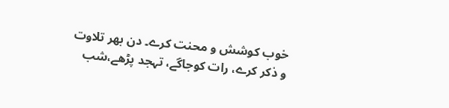خوب کوشش و محنت کرے۔ دن بھر تلاوت و ذکر کرے، رات کوجاگے، تہجد پڑھے،شب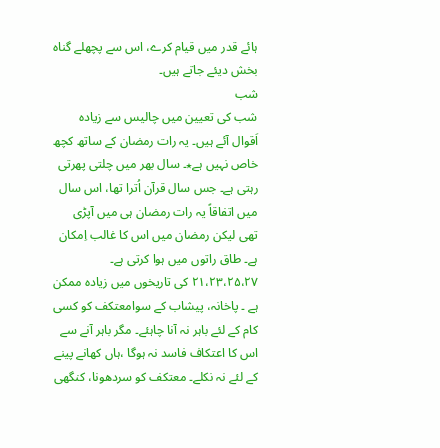ہائے قدر میں قیام کرے، اس سے پچھلے گناہ بخش دیئے جاتے ہیں۔
شب
شب کی تعیین میں چالیس سے زیادہ اَقوال آئے ہیں۔ یہ رات رمضان کے ساتھ کچھ خاص نہیں ہے٭۔ سال بھر میں چلتی پھرتی رہتی ہے۔ جس سال قرآن اُترا تھا، اس سال میں اتفاقاً یہ رات رمضان ہی میں آپڑی تھی لیکن رمضان میں اس کا غالب اِمکان ہے۔ طاق راتوں میں ہوا کرتی ہے۔ ۲۱،۲۳،۲۵،۲۷ کی تاریخوں میں زیادہ ممکن ہے ۔ پاخانہ، پیشاب کے سوامعتکف کو کسی کام کے لئے باہر نہ آنا چاہئے۔ مگر باہر آنے سے اس کا اعتکاف فاسد نہ ہوگا ،ہاں کھانے پینے کے لئے نہ نکلے۔ معتکف کو سردھونا، کنگھی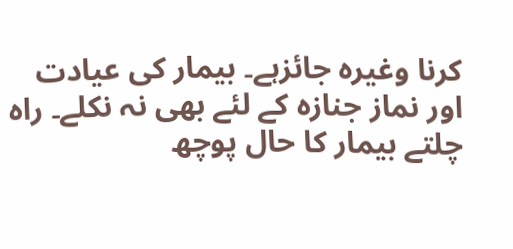کرنا وغیرہ جائزہے۔ بیمار کی عیادت اور نماز جنازہ کے لئے بھی نہ نکلے۔ راہ چلتے بیمار کا حال پوچھ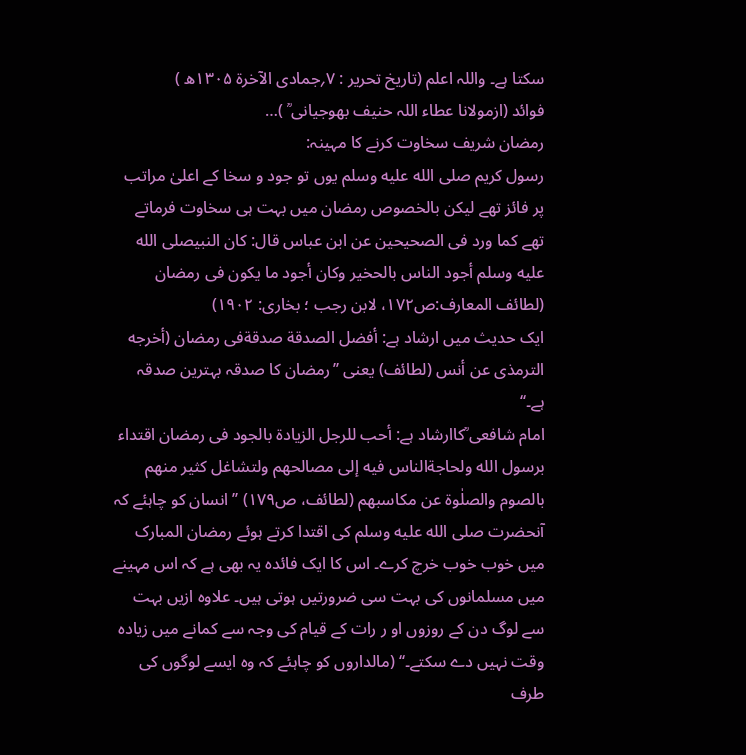سکتا ہے۔ واللہ اعلم (تاریخ تحریر : ۷؍جمادی الآخرۃ ۱۳۰۵ھ )
فوائد (ازمولانا عطاء اللہ حنیف بھوجیانی ؒ )…
رمضان شریف سخاوت کرنے کا مہینہ:
رسول کریم صلى الله عليه وسلم یوں تو جود و سخا کے اعلیٰ مراتب پر فائز تھے لیکن بالخصوص رمضان میں بہت ہی سخاوت فرماتے تھے کما ورد فی الصحيحين عن ابن عباس قال: کان النبیصلى الله عليه وسلم أجود الناس بالحخير وکان أجود ما يكون فی رمضان (لطائف المعارف:ص۱۷۲، لابن رجب ؛ بخاری: ۱۹۰۲)
ایک حدیث میں ارشاد ہے: أفضل الصدقة صدقةفی رمضان (أخرجه الترمذی عن أنس (لطائف) یعنی ’’رمضان کا صدقہ بہترین صدقہ ہے۔‘‘
امام شافعی ؒکاارشاد ہے: أحب للرجل الزيادۃ بالجود فی رمضان اقتداء برسول الله ولحاجةالناس فيه إلی مصالحهم ولتشاغل كثير منهم بالصوم والصلٰوة عن مکاسبهم (لطائف، ص۱۷۹) ’’انسان کو چاہئے کہ آنحضرت صلى الله عليه وسلم کی اقتدا کرتے ہوئے رمضان المبارک میں خوب خوب خرچ کرے۔ اس کا ایک فائدہ یہ بھی ہے کہ اس مہینے میں مسلمانوں کی بہت سی ضرورتیں ہوتی ہیں۔ علاوہ ازیں بہت سے لوگ دن کے روزوں او ر رات کے قیام کی وجہ سے کمانے میں زیادہ وقت نہیں دے سکتے۔‘‘ (مالداروں کو چاہئے کہ وہ ایسے لوگوں کی طرف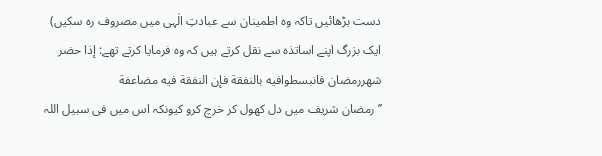دست بڑھائیں تاکہ وہ اطمینان سے عبادتِ الٰہی میں مصروف رہ سکیں)
ایک بزرگ اپنے اساتذہ سے نقل کرتے ہیں کہ وہ فرمایا کرتے تھے: إذا حضر شهررمضان فانبسطوافيه بالنفقة فإن النفقة فيه مضاعفة
’’رمضان شریف میں دل کھول کر خرچ کرو کیونکہ اس میں فی سبیل اللہ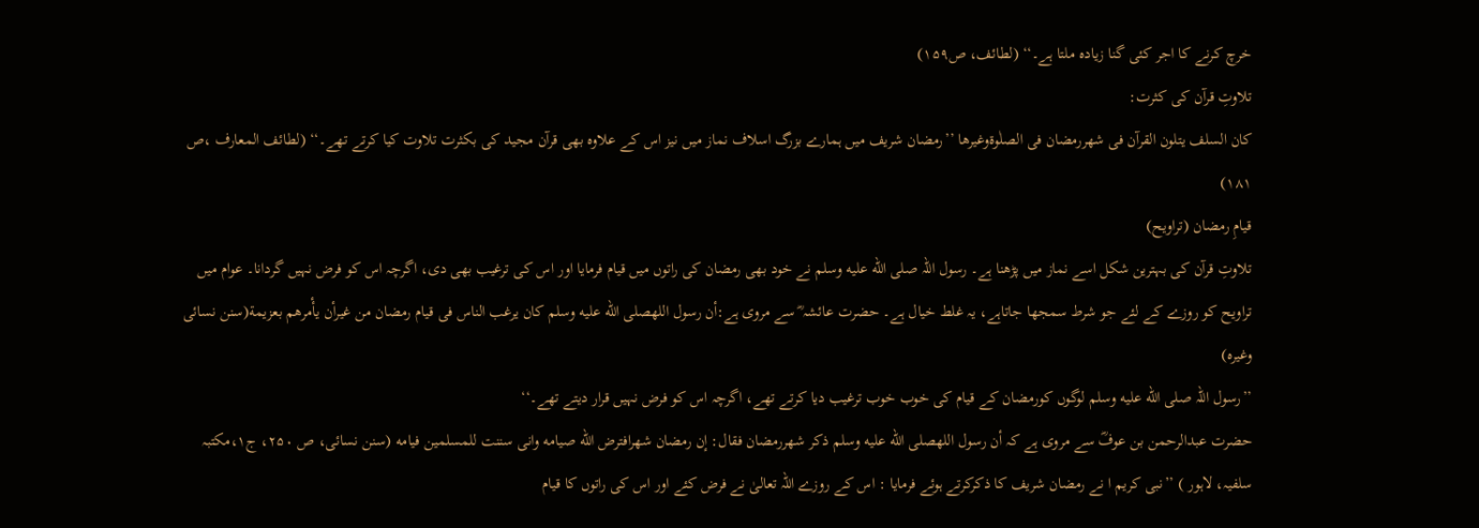خرچ کرنے کا اجر کئی گنا زیادہ ملتا ہے۔‘‘ (لطائف، ص۱۵۹)
تلاوتِ قرآن کی کثرت:
کان السلف يتلون القرآن فی شهررمضان فی الصلٰوةوغيرها ’’رمضان شریف میں ہمارے بزرگ اسلاف نماز میں نیز اس کے علاوہ بھی قرآن مجید کی بکثرت تلاوت کیا کرتے تھے۔‘‘ (لطائف المعارف ،ص ۱۸۱)
قیامِ رمضان (تراویح)
تلاوتِ قرآن کی بہترین شکل اسے نماز میں پڑھنا ہے۔ رسول اللہ صلى الله عليه وسلم نے خود بھی رمضان کی راتوں میں قیام فرمایا اور اس کی ترغیب بھی دی، اگرچہ اس کو فرض نہیں گردانا۔ عوام میں تراویح کو روزے کے لئے جو شرط سمجھا جاتاہے، یہ غلط خیال ہے۔ حضرت عائشہ ؓ سے مروی ہے:أن رسول اللهصلى الله عليه وسلم کان يرغب الناس فی قيام رمضان من غيرأن يأٔمرھم بعزيمة(سنن نسائی وغیرہ)
’’رسول اللہ صلى الله عليه وسلم لوگوں کورمضان کے قیام کی خوب خوب ترغیب دیا کرتے تھے، اگرچہ اس کو فرض نہیں قرار دیتے تھے۔‘‘
حضرت عبدالرحمن بن عوفؓ سے مروی ہے کہ أن رسول اللهصلى الله عليه وسلم ذکر شهررمضان فقال: إن رمضان شهرافترض الله صيامه وانی سننت للمسلمين فيامه (سنن نسائی، ص ۲۵۰، ج۱،مکتبہ سلفیہ، لاہور ) ’’نبی کریم ا نے رمضان شریف کا ذکرکرتے ہوئے فرمایا : اس کے روزے اللہ تعالیٰ نے فرض کئے اور اس کی راتوں کا قیام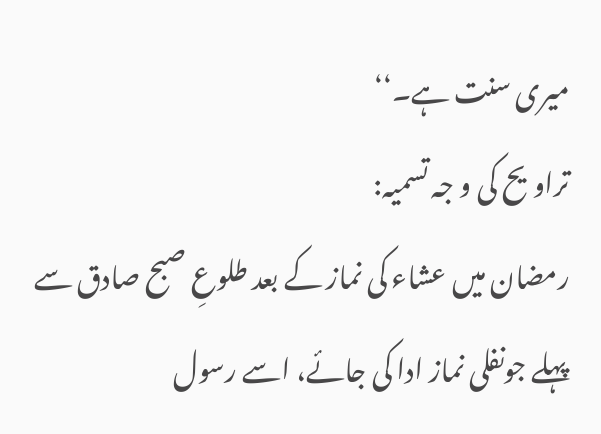میری سنت ہے۔‘‘
تراویح کی و جہ تسمیہ:
رمضان میں عشاء کی نماز کے بعد طلوعِ صبح صادق سے پہلے جونفلی نماز ادا کی جائے، اسے رسول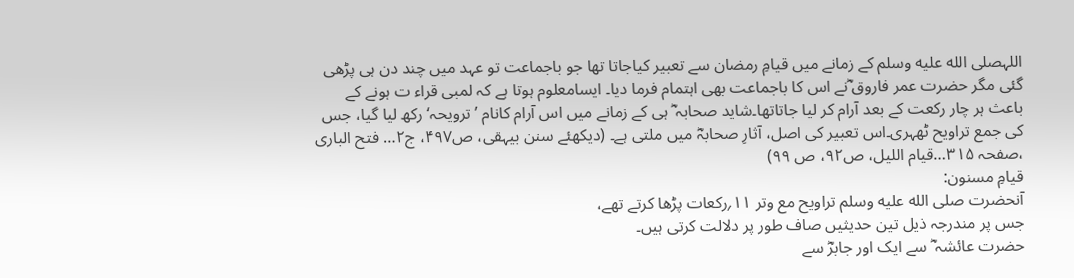اللہصلى الله عليه وسلم کے زمانے میں قیامِ رمضان سے تعبیر کیاجاتا تھا جو باجماعت تو عہد میں چند دن ہی پڑھی گئی مگر حضرت عمر فاروق ؓنے اس کا باجماعت بھی اہتمام فرما دیا۔ ایسامعلوم ہوتا ہے کہ لمبی قراء ت ہونے کے باعث ہر چار رکعت کے بعد آرام کر لیا جاتاتھا۔شاید صحابہ ؓ ہی کے زمانے میں اس آرام کانام ’ترویحہ‘ رکھ لیا گیا، جس کی جمع تراویح ٹھہری۔اس تعبیر کی اصل، آثارِ صحابہؓ میں ملتی ہے۔ (دیکھئے سنن بیہقی، ص۴۹۷، ج۲… فتح الباری ،صفحہ ۳۱۵…قیام اللیل، ص۹۲، ص ۹۹)
قیامِ مسنون:
آنحضرت صلى الله عليه وسلم تراویح مع وتر ۱۱؍رکعات پڑھا کرتے تھے،
جس پر مندرجہ ذیل تین حدیثیں صاف طور پر دلالت کرتی ہیں۔
حضرت عائشہ ؓ سے ایک اور جابرؓ سے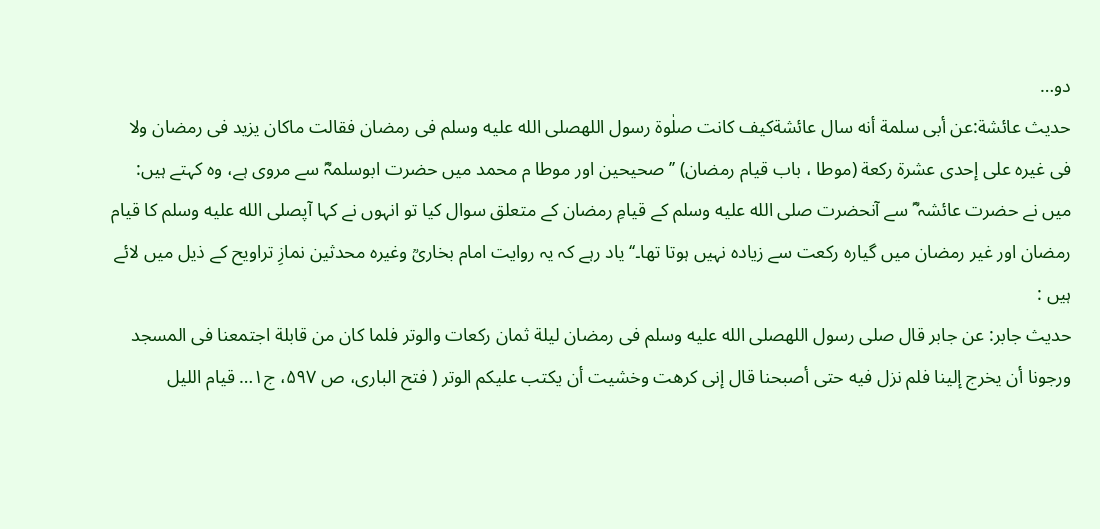دو…
حديث عائشة:عن أبی سلمة أنه سال عائشةكيف کانت صلٰوة رسول اللهصلى الله عليه وسلم فی رمضان فقالت ماکان يزيد فی رمضان ولا فی غيرہ علی إحدی عشرۃ ركعة (موطا ، باب قیام رمضان) ’’ صحیحین اور موطا م محمد میں حضرت ابوسلمہؓ سے مروی ہے، وہ کہتے ہیں: میں نے حضرت عائشہ ؓ سے آنحضرت صلى الله عليه وسلم کے قیامِ رمضان کے متعلق سوال کیا تو انہوں نے کہا آپصلى الله عليه وسلم کا قیام رمضان اور غیر رمضان میں گیارہ رکعت سے زیادہ نہیں ہوتا تھا۔‘‘ یاد رہے کہ یہ روایت امام بخاریؒ وغیرہ محدثین نمازِ تراویح کے ذیل میں لائے ہیں :
حديث جابر: عن جابر قال صلی رسول اللهصلى الله عليه وسلم فی رمضان ليلة ثمان رکعات والوتر فلما کان من قابلة اجتمعنا فی المسجد ورجونا أن يخرج إلينا فلم نزل فيه حتی أصبحنا قال إنی کرھت وخشيت أن يكتب عليكم الوتر ( فتح الباری، ص ۵۹۷، ج۱… قیام اللیل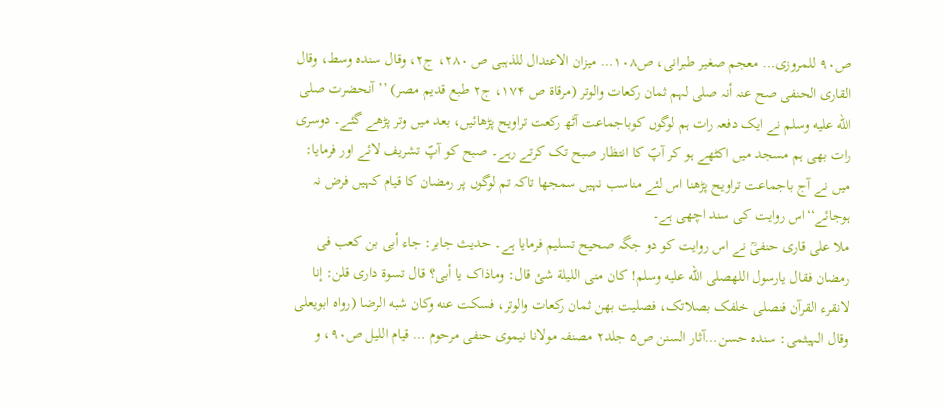ص۹۰ للمروزی… معجم صغیر طبرانی، ص۱۰۸… میزان الاعتدال للذہبی ص ۲۸۰، ج۲، وقال سندہ وسط، وقال القاری الحنفی صح عنہ أنہ صلی لہم ثمان رکعات والوتر (مرقاۃ ص ۱۷۴، ج۲ طبع قدیم مصر) ’’آنحضرت صلى الله عليه وسلم نے ایک دفعہ رات ہم لوگوں کوباجماعت آٹھ رکعت تراویح پڑھائیں، بعد میں وتر پڑھے گئے۔ دوسری رات بھی ہم مسجد میں اکٹھے ہو کر آپؐ کا انتظار صبح تک کرتے رہے۔ صبح کو آپؐ تشریف لائے اور فرمایا: میں نے آج باجماعت تراویح پڑھنا اس لئے مناسب نہیں سمجھا تاکہ تم لوگوں پر رمضان کا قیام کہیں فرض نہ ہوجائے‘‘اس روایت کی سند اچھی ہے۔
ملا علی قاری حنفیؒ نے اس روایت کو دو جگہ صحیح تسلیم فرمایا ہے۔ حديث جابر: جاء أبی بن کعب فی رمضان فقال يارسول اللهصلى الله عليه وسلم! کان منی الليلة شئ قال: وماذاک يا أبی؟ قال تسوة داری قلن: إنا لانقرء القرآن فنصلی خلفک بصلاتک، فصليت بهن ثمان رکعات والوتر، فسکت عنه وکان شبه الرضا (رواہ ابویعلی وقال الہیثمی: سندہ حسن…آثار السنن ص۵ جلد۲ مصنفہ مولانا نیموی حنفی مرحوم … قیام اللیل ص۹۰، و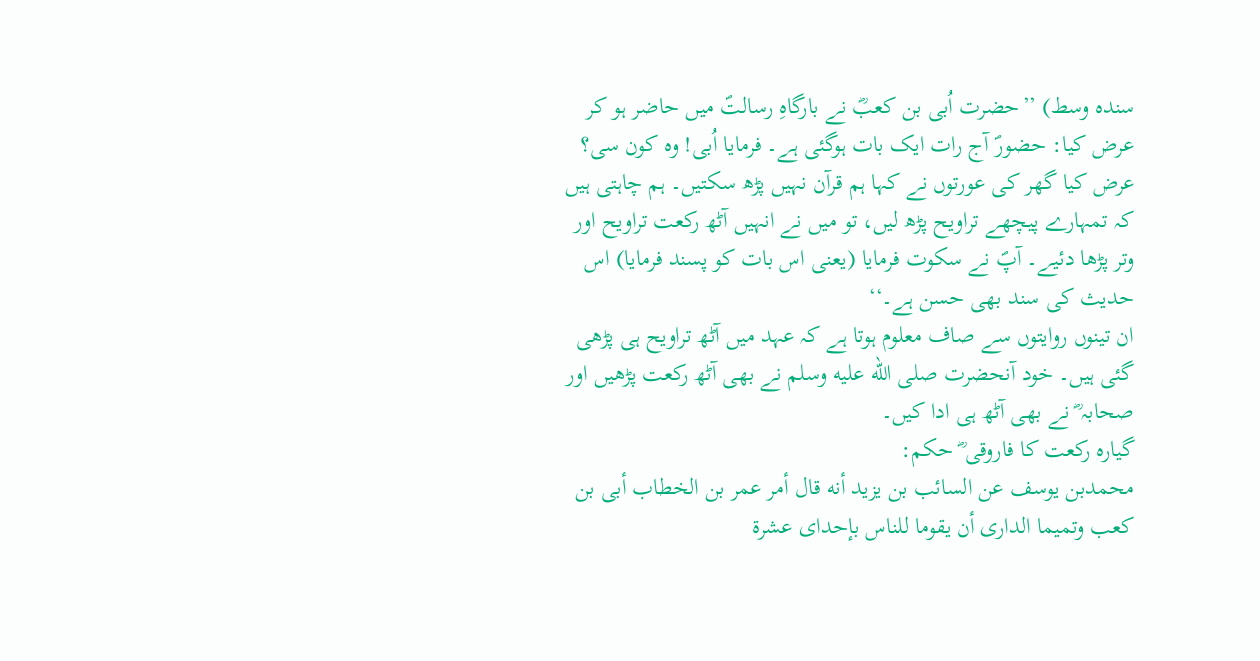سندہ وسط) ’’حضرت اُبی بن کعبؓ نے بارگاہِ رسالتؐ میں حاضر ہو کر عرض کیا: حضورؐ آج رات ایک بات ہوگئی ہے۔ فرمایا اُبی! وہ کون سی؟ عرض کیا گھر کی عورتوں نے کہا ہم قرآن نہیں پڑھ سکتیں۔ ہم چاہتی ہیں کہ تمہارے پیچھے تراویح پڑھ لیں، تو میں نے انہیں آٹھ رکعت تراویح اور وتر پڑھا دئیے۔ آپؐ نے سکوت فرمایا (یعنی اس بات کو پسند فرمایا) اس حدیث کی سند بھی حسن ہے۔‘‘
ان تینوں روایتوں سے صاف معلوم ہوتا ہے کہ عہد میں آٹھ تراویح ہی پڑھی گئی ہیں۔ خود آنحضرت صلى الله عليه وسلم نے بھی آٹھ رکعت پڑھیں اور صحابہ ؓ نے بھی آٹھ ہی ادا کیں۔
گیارہ رکعت کا فاروقی ؓ حکم:
محمدبن يوسف عن السائب بن يزيد أنه قال أمر عمر بن الخطاب أبی بن کعب وتميما الداری أن يقوما للناس بإحدای عشرة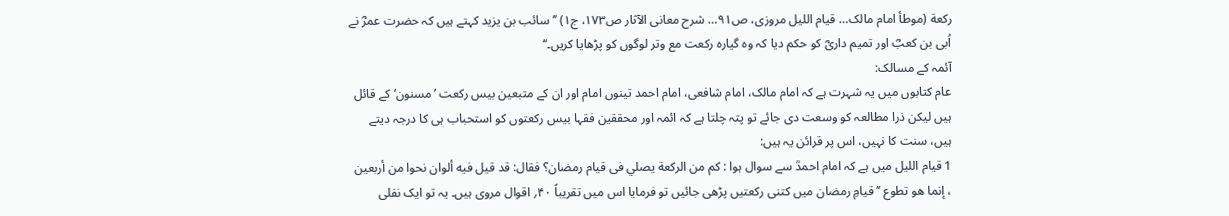ركعة (موطأ امام مالک… قیام اللیل مروزی، ص۹۱… شرح معانی الآثار ص۱۷۳، ج۱) ’’سائب بن یزید کہتے ہیں کہ حضرت عمرؓ نے اُبی بن کعبؓ اور تمیم داریؓ کو حکم دیا کہ وہ گیارہ رکعت مع وتر لوگوں کو پڑھایا کریں۔‘‘
آئمہ کے مسالک:
عام کتابوں میں یہ شہرت ہے کہ امام مالک، امام شافعی، امام احمد تینوں امام اور ان کے متبعین بیس رکعت ’مسنون‘ کے قائل ہیں لیکن ذرا مطالعہ کو وسعت دی جائے تو پتہ چلتا ہے کہ ائمہ اور محققین فقہا بیس رکعتوں کو استحباب ہی کا درجہ دیتے ہیں، سنت کا نہیں، اس پر قرائن یہ ہیں:
1 قیام اللیل میں ہے کہ امام احمدؒ سے سوال ہوا : کم من الركعة يصلي فی قيام رمضان؟ فقال: قد قيل فيه ألوان نحوا من أربعين ، إنما ھو تطوع ’’قیامِ رمضان میں کتنی رکعتیں پڑھی جائیں تو فرمایا اس میں تقریباً ۴۰؍ اقوال مروی ہیں۔ یہ تو ایک نفلی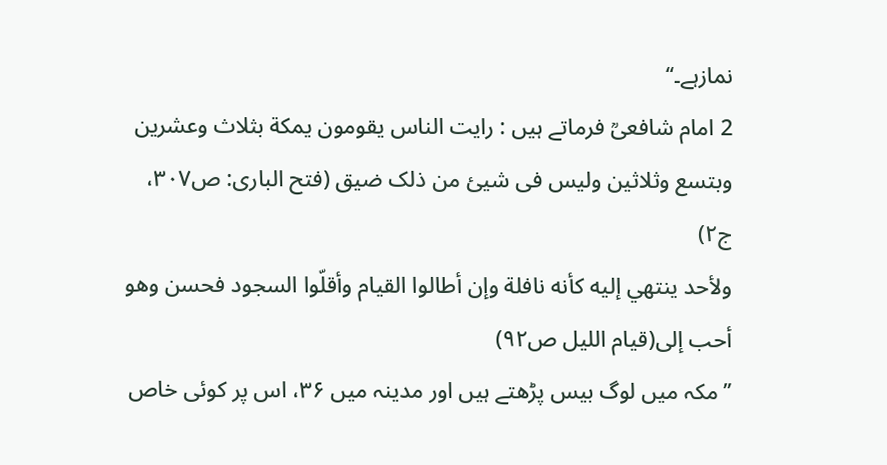نمازہے۔‘‘
2 امام شافعیؒ فرماتے ہیں : رايت الناس يقومون يمكة بثلاث وعشرين وبتسع وثلاثين وليس فی شيئ من ذلک ضيق (فتح الباری: ص۳۰۷، ج۲)
ولأحد ينتهي إليه کأنه نافلة وإن أطالوا القيام وأقلّوا السجود فحسن وھو أحب إلی(قیام اللیل ص۹۲)
’’مکہ میں لوگ بیس پڑھتے ہیں اور مدینہ میں ۳۶، اس پر کوئی خاص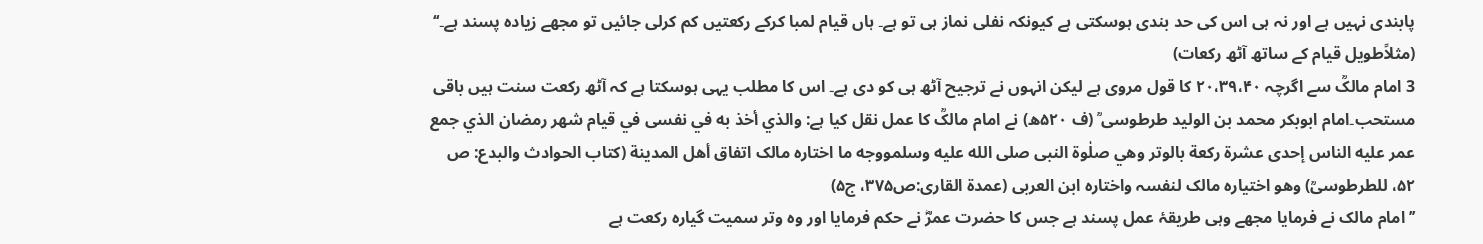پابندی نہیں ہے اور نہ ہی اس کی حد بندی ہوسکتی ہے کیونکہ نفلی نماز ہی تو ہے۔ ہاں قیام لمبا کرکے رکعتیں کم کرلی جائیں تو مجھے زیادہ پسند ہے۔‘‘ (مثلاًطویل قیام کے ساتھ آٹھ رکعات)
3 امام مالکؒ سے اگرچہ ۲۰،۳۹،۴۰ کا قول مروی ہے لیکن انہوں نے ترجیح آٹھ ہی کو دی ہے۔ اس کا مطلب یہی ہوسکتا ہے کہ آٹھ رکعت سنت ہیں باقی مستحب۔امام ابوبکر محمد بن الولید طرطوسی ؒ (ف ۵۲۰ھ) نے امام مالکؒ کا عمل نقل کیا ہے: والذي أخذ به في نفسی في قيام شهر رمضان الذي جمع عمر عليه الناس إحدی عشرۃ ركعة بالوتر وهي صلٰوة النبی صلى الله عليه وسلمووجه ما اختارہ مالک اتفاق أهل المدينة (کتاب الحوادث والبدع: ص ۵۲، للطرطوسیؒ) وھو اختیارہ مالک لنفسہ واختارہ ابن العربی (عمدۃ القاری:ص۳۷۵، ج۵)
’’امام مالک نے فرمایا مجھے وہی طریقۂ عمل پسند ہے جس کا حضرت عمرؓ نے حکم فرمایا اور وہ وتر سمیت گیارہ رکعت ہے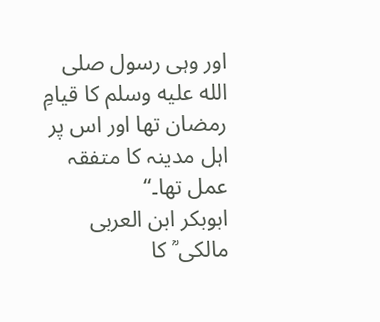اور وہی رسول صلى الله عليه وسلم کا قیامِ رمضان تھا اور اس پر اہل مدینہ کا متفقہ عمل تھا۔‘‘
ابوبکر ابن العربی مالکی ؒ کا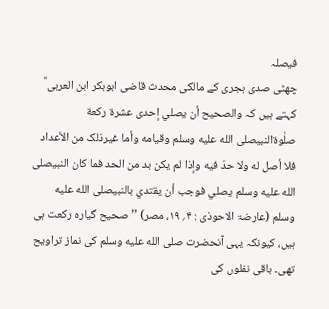فیصلہ
چھٹی صدی ہجری کے مالکی محدث قاضی ابوبکر ابن العربی ؒ کہتے ہیں کہ والصحيح أن يصلي إحدی عشرة ركعة صلٰوةالنبیصلى الله عليه وسلم وقيامه وأما غيرذلک من الأعداد فلا أصل له ولا حدّ فيه وإذا لم يكن بد من الحد فما کان النبیصلى الله عليه وسلم يصلي فوجب أن يقتدي بالنبیصلى الله عليه وسلم (عارضۃ الاحوذی : ۴؍ ۱۹، مصر) ’’صحیح گیارہ رکعت ہی ہیں، کیونکہ یہی آنحضرت صلى الله عليه وسلم کی نماز تراویح تھی۔ باقی نفلوں کی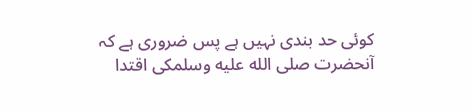کوئی حد بندی نہیں ہے پس ضروری ہے کہ آنحضرت صلى الله عليه وسلمکی اقتدا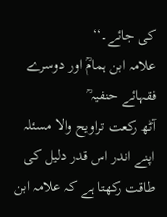کی جائے۔‘‘
علامہ ابن ہمامؒ اور دوسرے فقہائے حنفیہ ؒ
آٹھ رکعت تراویح والا مسئلہ اپنے اندر اس قدر دلیل کی طاقت رکھتا ہے کہ علامہ ابن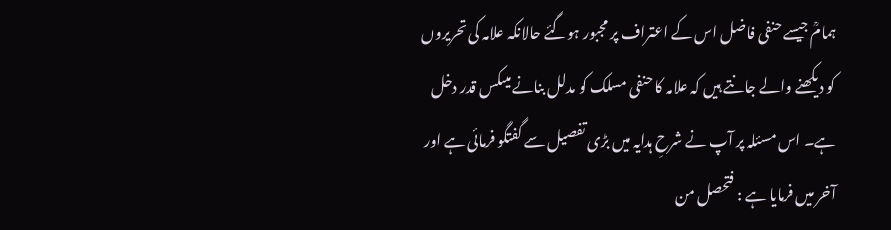ہمامؒ جیسے حنفی فاضل اس کے اعتراف پر مجبور ہوگئے حالانکہ علامہ کی تحریروں کو دیکھنے والے جانتے ہیں کہ علامہ کا حنفی مسلک کو مدلل بنانے میںکس قدر دخل ہے۔ اس مسئلہ پر آپ نے شرحِ ہدایہ میں بڑی تفصیل سے گفتگو فرمائی ہے اور آخر میں فرمایا ہے : فتحصل من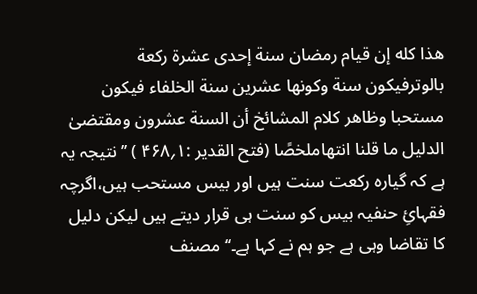ھذا كله إن قيام رمضان سنة إحدی عشرة ركعة بالوترفيكون سنة وکونها عشرين سنة الخلفاء فيكون مستحبا وظاهر کلام المشائخ أن السنة عشرون ومقتضیٰ الدليل ما قلنا انتهاملخصًا (فتح القدیر :۱؍۴۶۸ ) ’’نتیجہ یہ ہے کہ گیارہ رکعت سنت ہیں اور بیس مستحب ہیں،اگرچہ فقہائِ حنفیہ بیس کو سنت ہی قرار دیتے ہیں لیکن دلیل کا تقاضا وہی ہے جو ہم نے کہا ہے۔‘‘ مصنف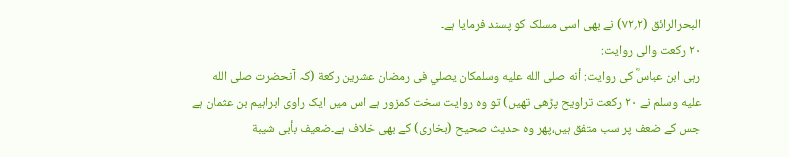البحرالرائق (۲؍۷۲) نے بھی اسی مسلک کو پسند فرمایا ہے۔
۲۰ رکعت والی روایت:
رہی ابن عباسؓ کی روایت: أنه صلى الله عليه وسلمکان يصلي فی رمضان عشرين ركعة (کہ آنحضرت صلى الله عليه وسلم نے ۲۰ رکعت تراویح پڑھی تھیں) تو وہ روایت سخت کمزور ہے اس میں ایک راوی ابراہیم بن عثمان ہے جس کے ضعف پر سب متفق ہیں،پھر وہ حدیث صحیح (بخاری) کے بھی خلاف ہے۔ضعيف بأبی شيبة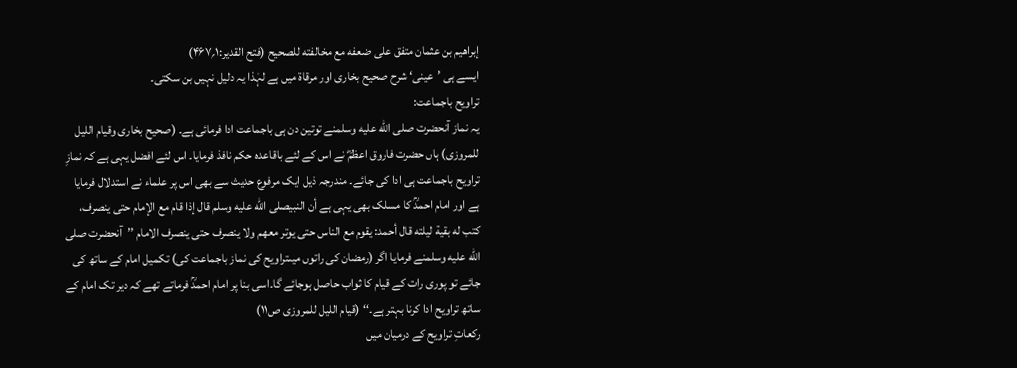إبراهيم بن عثمان متفق علی ضعفه مع مخالفته للصحيح (فتح القدیر:۱؍۴۶۷)
ایسے ہی ’عینی‘ شرح صحیح بخاری اور مرقاۃ میں ہے لہٰذا یہ دلیل نہیں بن سکتی۔
تراویح باجماعت:
یہ نماز آنحضرت صلى الله عليه وسلمنے توتین دن ہی باجماعت ادا فرمائی ہے۔ (صحیح بخاری وقیام اللیل للمروزی) ہاں حضرت فاروق اعظمؓ نے اس کے لئے باقاعدہ حکم نافذ فرمایا۔ اس لئے افضل یہی ہے کہ نمازِ تراویح باجماعت ہی ادا کی جائے۔ مندرجہ ذیل ایک مرفوع حدیث سے بھی اس پر علماء نے استدلال فرمایا ہے اور امام احمدؒ کا مسلک بھی یہی ہے أن النبیصلى الله عليه وسلم قال إذا قام مع الإمام حتی ينصرف، کتب له بقية ليلته قال أحمد: يقوم مع الناس حتی يوتر معهم ولا ينصرف حتی ينصرف الامام ’’آنحضرت صلى الله عليه وسلمنے فرمایا اگر (رمضان کی راتوں میںتراویح کی نماز باجماعت کی) تکمیل امام کے ساتھ کی جائے تو پوری رات کے قیام کا ثواب حاصل ہوجائے گا۔اسی بنا پر امام احمدؒ فرماتے تھے کہ دیر تک امام کے ساتھ تراویح ادا کرنا بہتر ہے۔‘‘ (قیام اللیل للمروزی ص۱۱)
رکعاتِ تراویح کے درمیان میں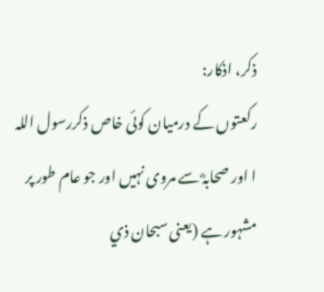ذکر، اذکار:
رکعتوں کے درمیان کوئی خاص ذکررسول اللہ ا اور صحابہؓ سے مروی نہیں اور جو عام طور پر مشہور ہے (یعنی سبحان ذي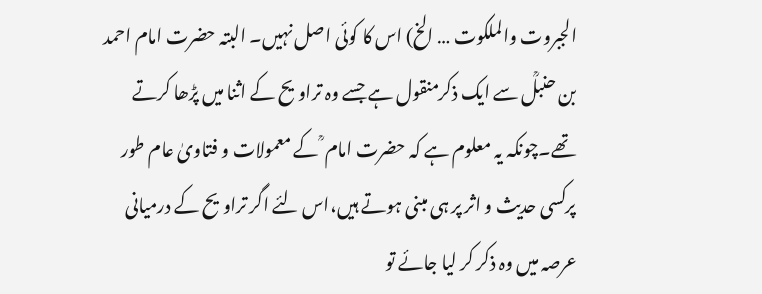الجبروت والملکوت … الخ) اس کا کوئی اصل نہیں۔ البتہ حضرت امام احمد بن حنبلؒ سے ایک ذکرمنقول ہے جسے وہ تراویح کے اثنا میں پڑھا کرتے تھے۔چونکہ یہ معلوم ہے کہ حضرت امام ؒ کے معمولات و فتاویٰ عام طور پرکسی حدیث و اثر پر ہی مبنی ہوتے ہیں،اس لئے اگر تراویح کے درمیانی عرصہ میں وہ ذکر کر لیا جائے تو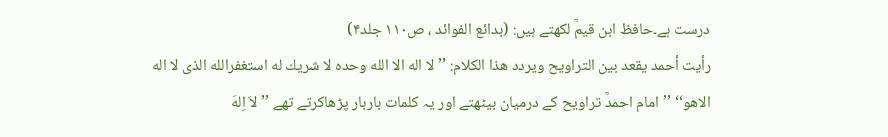درست ہے۔حافظ ابن قیمؒ لکھتے ہیں: (بدائع الفوائد ، ص۱۱۰ جلد۴)
رأيت أحمد يقعد بين التراويح ويردد ھذا الکلام: ’’لا اله الا الله وحدہ لا شريك له استغفرالله الذی لا اله الاھو‘‘ ’’امام احمدؒ تراویح کے درمیان بیٹھتے اور یہ کلمات باربار پڑھاکرتے تھے ’’لاَ اِلهَ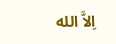اِلاَّ الله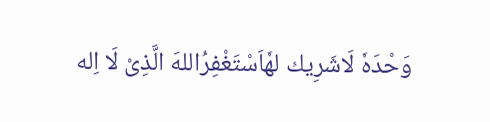وَحْدَہٗ لَاشَرِيك لهٗاَسْتَغْفِرُاللهَ الَّذِیْ لَا اِله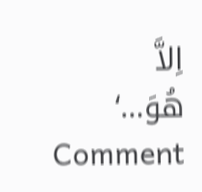اِلاَّ
ھُوَ…‘
Comment